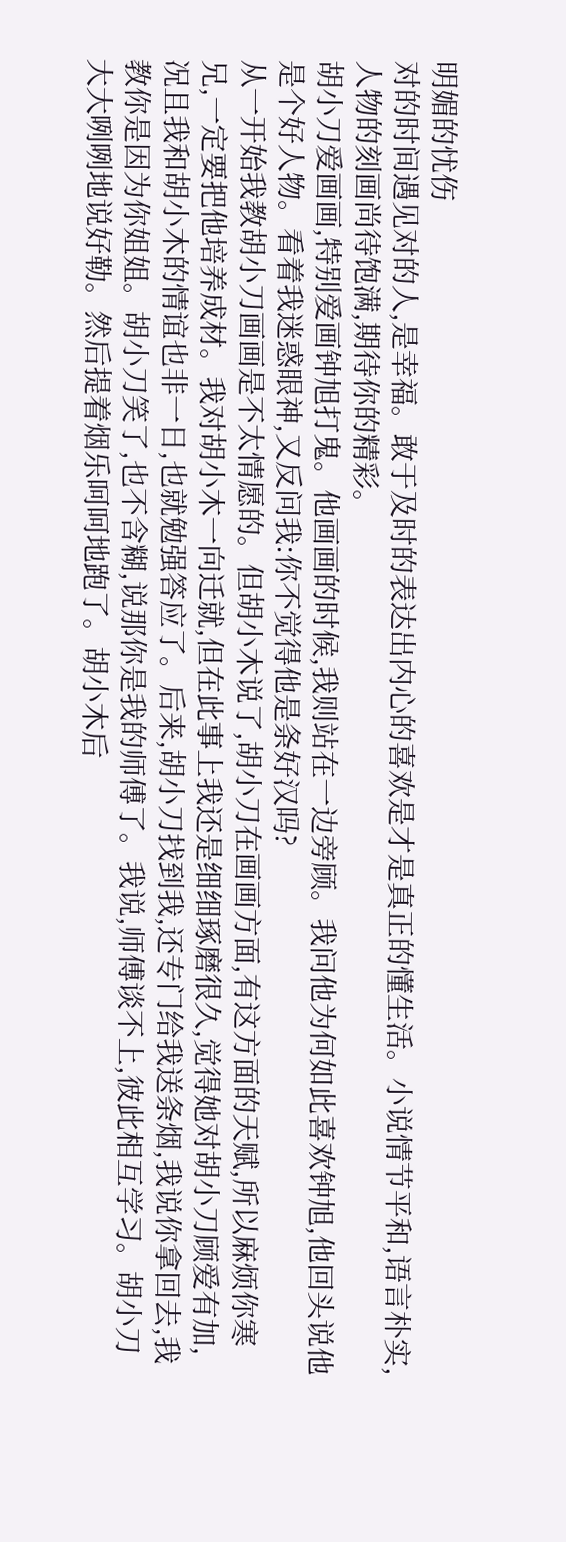明媚的忧伤
对的时间遇见对的人,是幸福。敢于及时的表达出内心的喜欢是才是真正的懂生活。小说情节平和,语言朴实,人物的刻画尚待饱满,期待你的精彩。
胡小刀爱画画,特别爱画钟旭打鬼。他画画的时候,我则站在一边旁顾。我问他为何如此喜欢钟旭,他回头说他是个好人物。看着我迷惑眼神,又反问我:你不觉得他是条好汉吗?
从一开始我教胡小刀画画是不太情愿的。但胡小木说了,胡小刀在画画方面,有这方面的天赋,所以麻烦你寒兄,一定要把他培养成材。我对胡小木一向迁就,但在此事上我还是细细琢磨很久,觉得她对胡小刀顾爱有加,况且我和胡小木的情谊也非一日,也就勉强答应了。后来,胡小刀找到我,还专门给我送条烟,我说你拿回去,我教你是因为你姐姐。胡小刀笑了,也不含糊,说那你是我的师傅了。我说,师傅谈不上,彼此相互学习。胡小刀大大咧咧地说好勒。然后提着烟乐呵呵地跑了。胡小木后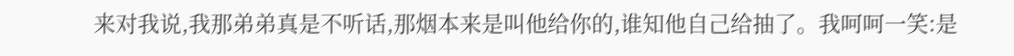来对我说,我那弟弟真是不听话,那烟本来是叫他给你的,谁知他自己给抽了。我呵呵一笑:是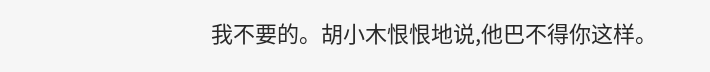我不要的。胡小木恨恨地说,他巴不得你这样。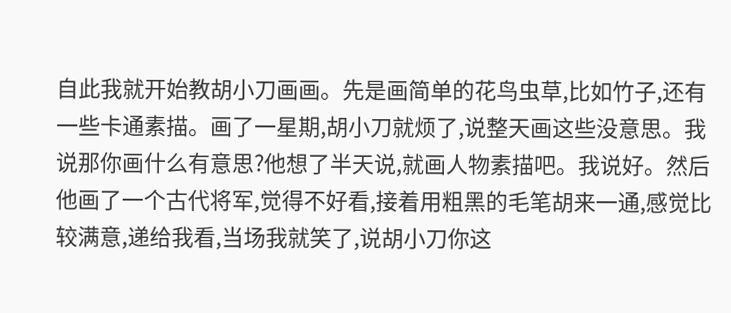自此我就开始教胡小刀画画。先是画简单的花鸟虫草,比如竹子,还有一些卡通素描。画了一星期,胡小刀就烦了,说整天画这些没意思。我说那你画什么有意思?他想了半天说,就画人物素描吧。我说好。然后他画了一个古代将军,觉得不好看,接着用粗黑的毛笔胡来一通,感觉比较满意,递给我看,当场我就笑了,说胡小刀你这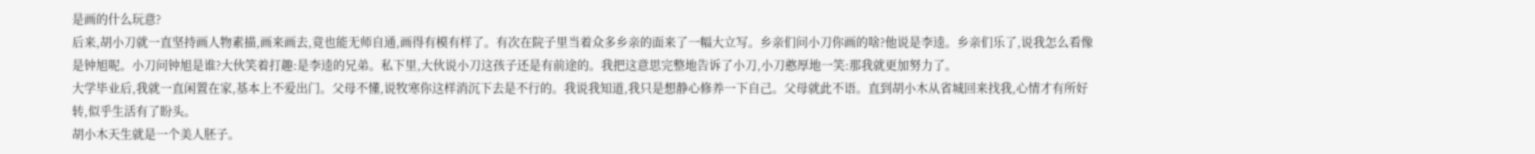是画的什么玩意?
后来,胡小刀就一直坚持画人物素描,画来画去,竟也能无师自通,画得有模有样了。有次在院子里当着众多乡亲的面来了一幅大立写。乡亲们问小刀你画的啥?他说是李逵。乡亲们乐了,说我怎么看像是钟旭呢。小刀问钟旭是谁?大伙笑着打趣:是李逵的兄弟。私下里,大伙说小刀这孩子还是有前途的。我把这意思完整地告诉了小刀,小刀憨厚地一笑:那我就更加努力了。
大学毕业后,我就一直闲置在家,基本上不爱出门。父母不懂,说牧寒你这样消沉下去是不行的。我说我知道,我只是想静心修养一下自己。父母就此不语。直到胡小木从省城回来找我,心情才有所好转,似乎生活有了盼头。
胡小木天生就是一个美人胚子。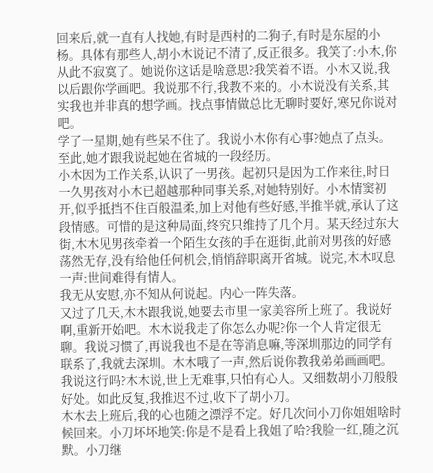回来后,就一直有人找她,有时是西村的二狗子,有时是东屋的小杨。具体有那些人,胡小木说记不清了,反正很多。我笑了:小木,你从此不寂寞了。她说你这话是啥意思?我笑着不语。小木又说,我以后跟你学画吧。我说那不行,我教不来的。小木说没有关系,其实我也并非真的想学画。找点事情做总比无聊时要好,寒兄你说对吧。
学了一星期,她有些呆不住了。我说小木你有心事?她点了点头。至此,她才跟我说起她在省城的一段经历。
小木因为工作关系,认识了一男孩。起初只是因为工作来往,时日一久男孩对小木已超越那种同事关系,对她特别好。小木情窦初开,似乎抵挡不住百般温柔,加上对他有些好感,半推半就,承认了这段情感。可惜的是这种局面,终究只维持了几个月。某天经过东大街,木木见男孩牵着一个陌生女孩的手在逛街,此前对男孩的好感荡然无存,没有给他任何机会,悄悄辞职离开省城。说完,木木叹息一声:世间难得有情人。
我无从安慰,亦不知从何说起。内心一阵失落。
又过了几天,木木跟我说,她要去市里一家美容所上班了。我说好啊,重新开始吧。木木说我走了你怎么办呢?你一个人肯定很无聊。我说习惯了,再说我也不是在等消息嘛,等深圳那边的同学有联系了,我就去深圳。木木哦了一声,然后说你教我弟弟画画吧。我说这行吗?木木说,世上无难事,只怕有心人。又细数胡小刀般般好处。如此反复,我推迟不过,收下了胡小刀。
木木去上班后,我的心也随之漂浮不定。好几次问小刀你姐姐啥时候回来。小刀坏坏地笑:你是不是看上我姐了哈?我脸一红,随之沉默。小刀继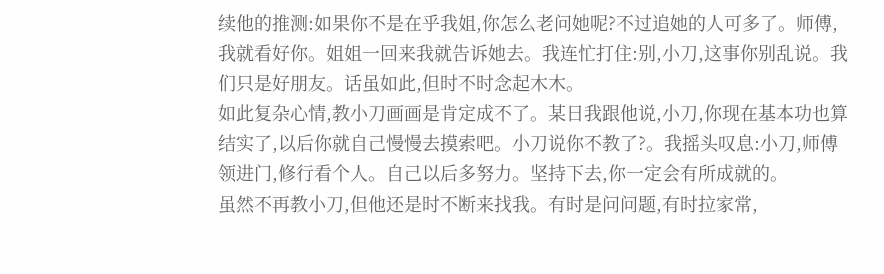续他的推测:如果你不是在乎我姐,你怎么老问她呢?不过追她的人可多了。师傅,我就看好你。姐姐一回来我就告诉她去。我连忙打住:别,小刀,这事你别乱说。我们只是好朋友。话虽如此,但时不时念起木木。
如此复杂心情,教小刀画画是肯定成不了。某日我跟他说,小刀,你现在基本功也算结实了,以后你就自己慢慢去摸索吧。小刀说你不教了?。我摇头叹息:小刀,师傅领进门,修行看个人。自己以后多努力。坚持下去,你一定会有所成就的。
虽然不再教小刀,但他还是时不断来找我。有时是问问题,有时拉家常,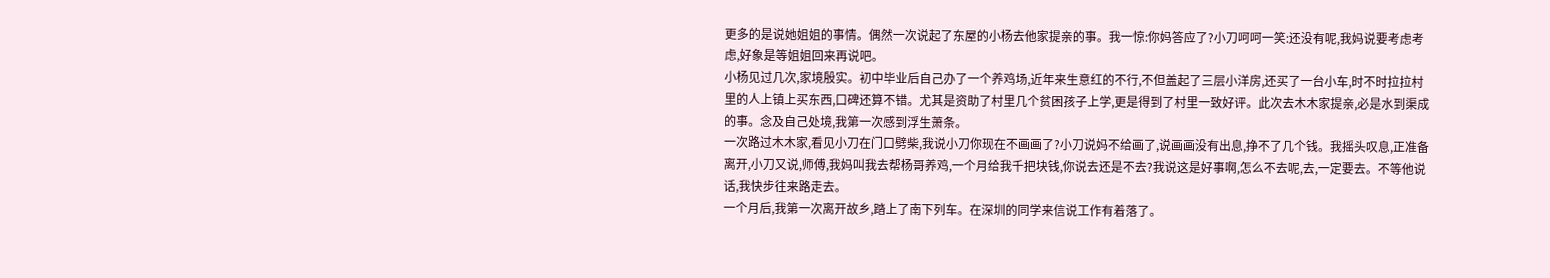更多的是说她姐姐的事情。偶然一次说起了东屋的小杨去他家提亲的事。我一惊:你妈答应了?小刀呵呵一笑:还没有呢,我妈说要考虑考虑,好象是等姐姐回来再说吧。
小杨见过几次,家境殷实。初中毕业后自己办了一个养鸡场,近年来生意红的不行,不但盖起了三层小洋房,还买了一台小车,时不时拉拉村里的人上镇上买东西,口碑还算不错。尤其是资助了村里几个贫困孩子上学,更是得到了村里一致好评。此次去木木家提亲,必是水到渠成的事。念及自己处境,我第一次感到浮生萧条。
一次路过木木家,看见小刀在门口劈柴,我说小刀你现在不画画了?小刀说妈不给画了,说画画没有出息,挣不了几个钱。我摇头叹息,正准备离开,小刀又说,师傅,我妈叫我去帮杨哥养鸡,一个月给我千把块钱,你说去还是不去?我说这是好事啊,怎么不去呢,去,一定要去。不等他说话,我快步往来路走去。
一个月后,我第一次离开故乡,踏上了南下列车。在深圳的同学来信说工作有着落了。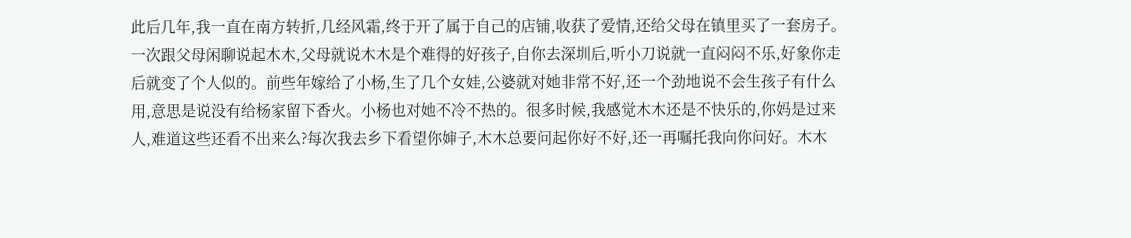此后几年,我一直在南方转折,几经风霜,终于开了属于自己的店铺,收获了爱情,还给父母在镇里买了一套房子。一次跟父母闲聊说起木木,父母就说木木是个难得的好孩子,自你去深圳后,听小刀说就一直闷闷不乐,好象你走后就变了个人似的。前些年嫁给了小杨,生了几个女娃,公婆就对她非常不好,还一个劲地说不会生孩子有什么用,意思是说没有给杨家留下香火。小杨也对她不冷不热的。很多时候,我感觉木木还是不快乐的,你妈是过来人,难道这些还看不出来么?每次我去乡下看望你婶子,木木总要问起你好不好,还一再嘱托我向你问好。木木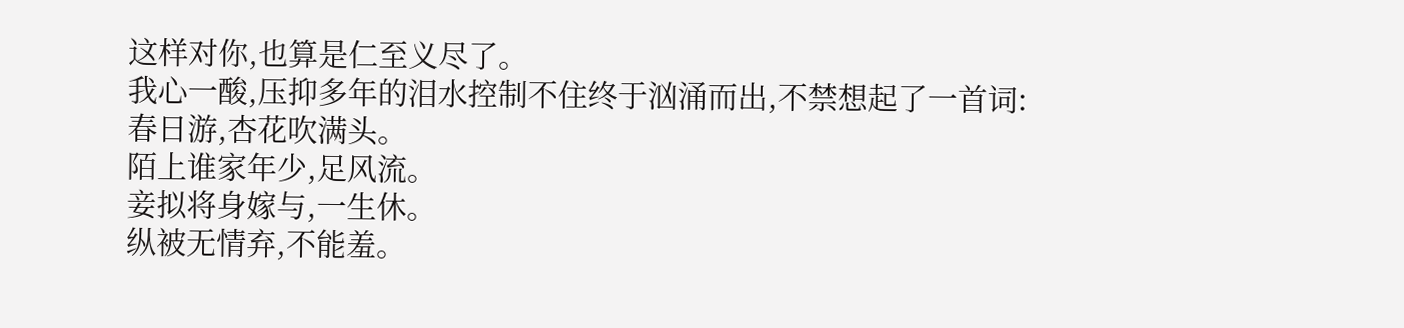这样对你,也算是仁至义尽了。
我心一酸,压抑多年的泪水控制不住终于汹涌而出,不禁想起了一首词:
春日游,杏花吹满头。
陌上谁家年少,足风流。
妾拟将身嫁与,一生休。
纵被无情弃,不能羞。